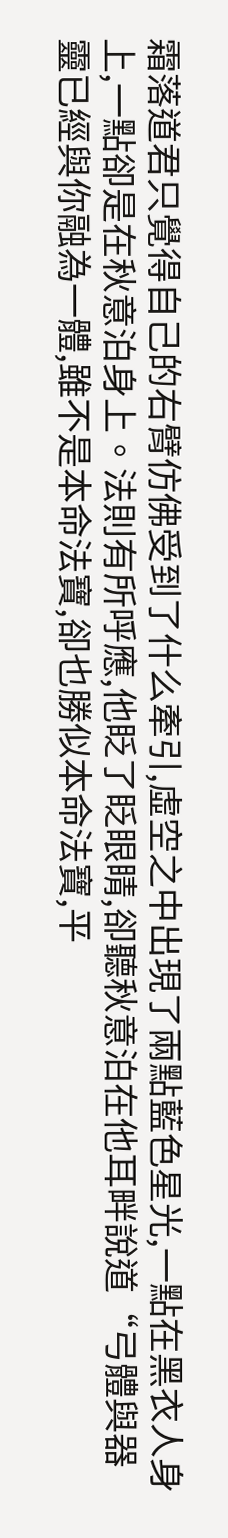霜落道君只覺得自己的右臂仿佛受到了什么牽引,虛空之中出現了兩點藍色星光,一點在黑衣人身上,一點卻是在秋意泊身上。法則有所呼應,他眨了眨眼睛,卻聽秋意泊在他耳畔說道“弓體與器靈已經與你融為一體,雖不是本命法寶,卻也勝似本命法寶,平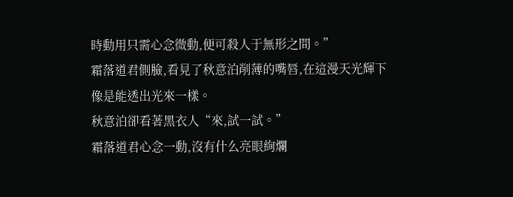時動用只需心念微動,便可殺人于無形之間。”
霜落道君側臉,看見了秋意泊削薄的嘴唇,在這漫天光輝下像是能透出光來一樣。
秋意泊卻看著黑衣人“來,試一試。”
霜落道君心念一動,沒有什么亮眼絢爛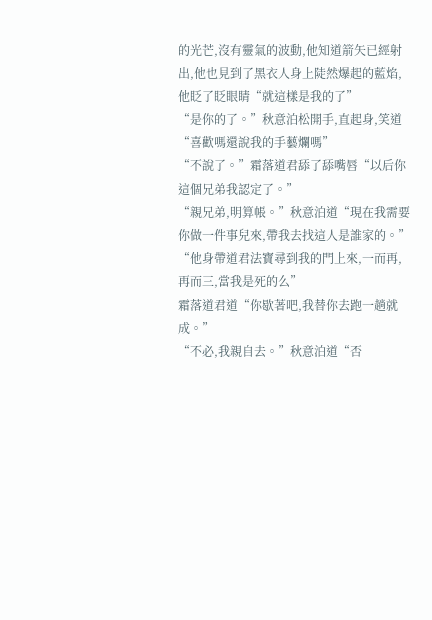的光芒,沒有靈氣的波動,他知道箭矢已經射出,他也見到了黑衣人身上陡然爆起的藍焰,他眨了眨眼睛“就這樣是我的了”
“是你的了。”秋意泊松開手,直起身,笑道“喜歡嗎還說我的手藝爛嗎”
“不說了。”霜落道君舔了舔嘴唇“以后你這個兄弟我認定了。”
“親兄弟,明算帳。”秋意泊道“現在我需要你做一件事兒來,帶我去找這人是誰家的。”
“他身帶道君法寶尋到我的門上來,一而再,再而三,當我是死的么”
霜落道君道“你歇著吧,我替你去跑一趟就成。”
“不必,我親自去。”秋意泊道“否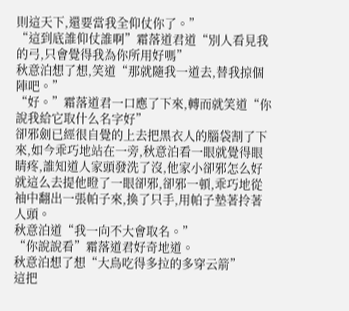則這天下,還要當我全仰仗你了。”
“這到底誰仰仗誰啊”霜落道君道“別人看見我的弓,只會覺得我為你所用好嗎”
秋意泊想了想,笑道“那就隨我一道去,替我掠個陣吧。”
“好。”霜落道君一口應了下來,轉而就笑道“你說我給它取什么名字好”
卻邪劍已經很自覺的上去把黑衣人的腦袋割了下來,如今乖巧地站在一旁,秋意泊看一眼就覺得眼睛疼,誰知道人家頭發洗了沒,他家小卻邪怎么好就這么去提他瞪了一眼卻邪,卻邪一頓,乖巧地從袖中翻出一張帕子來,換了只手,用帕子墊著拎著人頭。
秋意泊道“我一向不大會取名。”
“你說說看”霜落道君好奇地道。
秋意泊想了想“大鳥吃得多拉的多穿云箭”
這把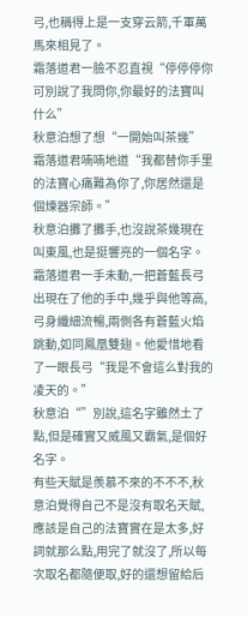弓,也稱得上是一支穿云箭,千軍萬馬來相見了。
霜落道君一臉不忍直視“停停停你可別說了我問你,你最好的法寶叫什么”
秋意泊想了想“一開始叫茶幾”
霜落道君喃喃地道“我都替你手里的法寶心痛難為你了,你居然還是個煉器宗師。”
秋意泊攤了攤手,也沒說茶幾現在叫東風,也是挺響亮的一個名字。
霜落道君一手未動,一把蒼藍長弓出現在了他的手中,幾乎與他等高,弓身纖細流暢,兩側各有蒼藍火焰跳動,如同鳳凰雙翅。他愛惜地看了一眼長弓“我是不會這么對我的凌天的。”
秋意泊“”別說,這名字雖然土了點,但是確實又威風又霸氣,是個好名字。
有些天賦是羨慕不來的不不不,秋意泊覺得自己不是沒有取名天賦,應該是自己的法寶實在是太多,好詞就那么點,用完了就沒了,所以每次取名都隨便取,好的還想留給后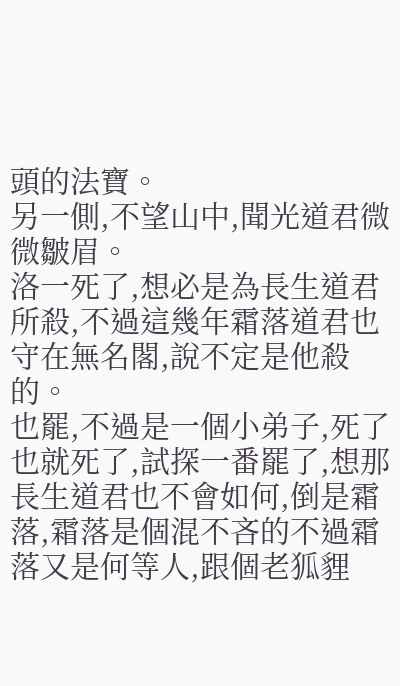頭的法寶。
另一側,不望山中,聞光道君微微皺眉。
洛一死了,想必是為長生道君所殺,不過這幾年霜落道君也守在無名閣,說不定是他殺的。
也罷,不過是一個小弟子,死了也就死了,試探一番罷了,想那長生道君也不會如何,倒是霜落,霜落是個混不吝的不過霜落又是何等人,跟個老狐貍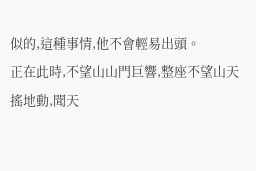似的,這種事情,他不會輕易出頭。
正在此時,不望山山門巨響,整座不望山天搖地動,聞天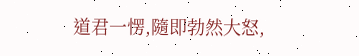道君一愣,隨即勃然大怒,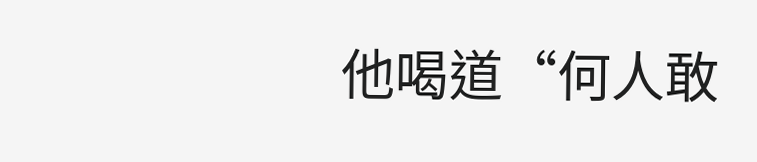他喝道“何人敢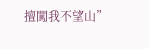擅闖我不望山”